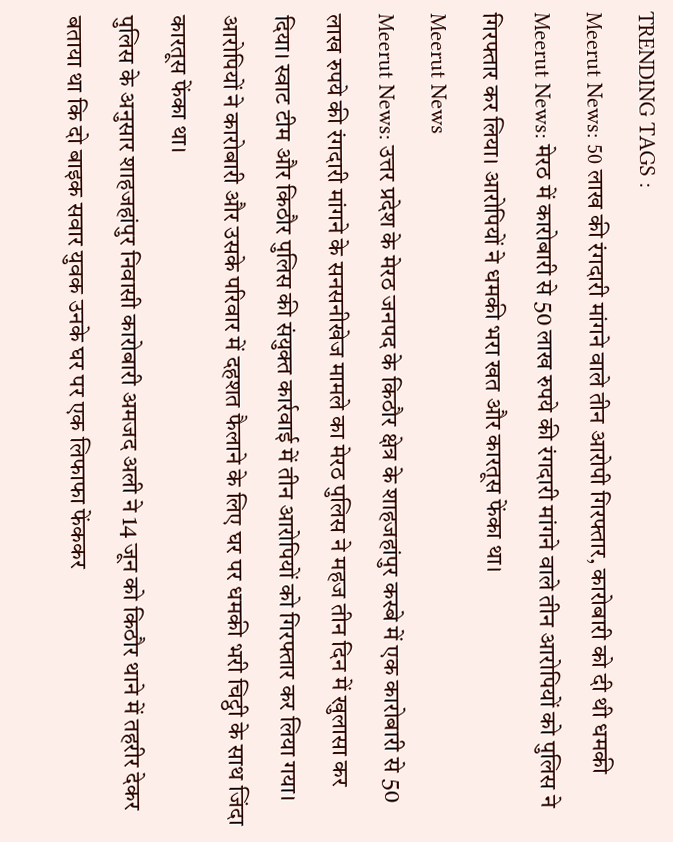TRENDING TAGS :
Meerut News: 50 लाख की रंगदारी मांगने वाले तीन आरोपी गिरफ्तार, कारोबारी को दी थी धमकी
Meerut News: मेरठ में कारोबारी से 50 लाख रुपये की रंगदारी मांगने वाले तीन आरोपियों को पुलिस ने गिरफ्तार कर लिया। आरोपियों ने धमकी भरा खत और कारतूस फेंका था।
Meerut News
Meerut News: उत्तर प्रदेश के मेरठ जनपद के किठौर क्षेत्र के शाहजहांपुर कस्बे में एक कारोबारी से 50 लाख रुपये की रंगदारी मांगने के सनसनीखेज मामले का मेरठ पुलिस ने महज तीन दिन में खुलासा कर दिया। स्वाट टीम और किठौर पुलिस की संयुक्त कार्रवाई में तीन आरोपियों को गिरफ्तार कर लिया गया। आरोपियों ने कारोबारी और उसके परिवार में दहशत फैलाने के लिए घर पर धमकी भरी चिट्ठी के साथ जिंदा कारतूस फेंका था।
पुलिस के अनुसार शाहजहांपुर निवासी कारोबारी अमजद अली ने 14 जून को किठौर थाने में तहरीर देकर बताया था कि दो बाइक सवार युवक उनके घर पर एक लिफाफा फेंककर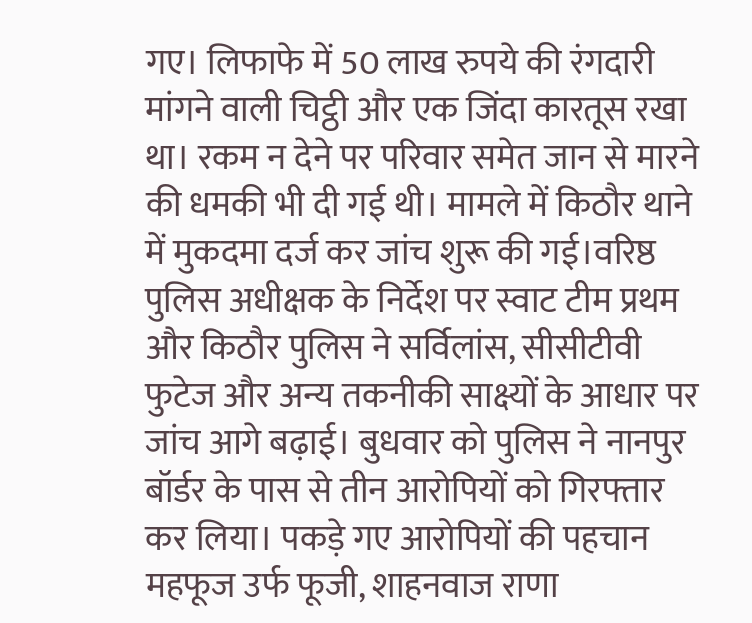गए। लिफाफे में 50 लाख रुपये की रंगदारी मांगने वाली चिट्ठी और एक जिंदा कारतूस रखा था। रकम न देने पर परिवार समेत जान से मारने की धमकी भी दी गई थी। मामले में किठौर थाने में मुकदमा दर्ज कर जांच शुरू की गई।वरिष्ठ पुलिस अधीक्षक के निर्देश पर स्वाट टीम प्रथम और किठौर पुलिस ने सर्विलांस, सीसीटीवी फुटेज और अन्य तकनीकी साक्ष्यों के आधार पर जांच आगे बढ़ाई। बुधवार को पुलिस ने नानपुर बॉर्डर के पास से तीन आरोपियों को गिरफ्तार कर लिया। पकड़े गए आरोपियों की पहचान महफूज उर्फ फूजी, शाहनवाज राणा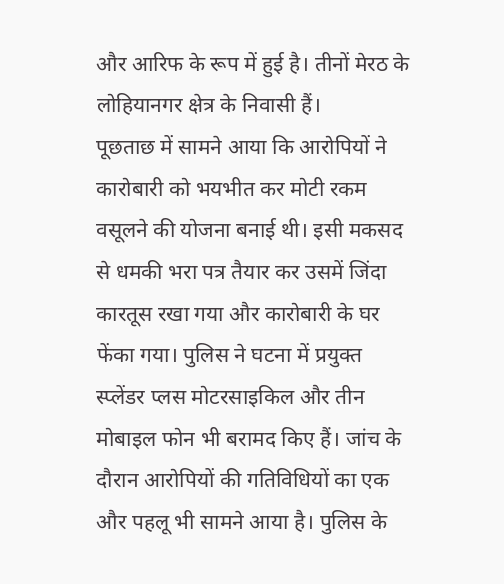और आरिफ के रूप में हुई है। तीनों मेरठ के लोहियानगर क्षेत्र के निवासी हैं।
पूछताछ में सामने आया कि आरोपियों ने कारोबारी को भयभीत कर मोटी रकम वसूलने की योजना बनाई थी। इसी मकसद से धमकी भरा पत्र तैयार कर उसमें जिंदा कारतूस रखा गया और कारोबारी के घर फेंका गया। पुलिस ने घटना में प्रयुक्त स्प्लेंडर प्लस मोटरसाइकिल और तीन मोबाइल फोन भी बरामद किए हैं। जांच के दौरान आरोपियों की गतिविधियों का एक और पहलू भी सामने आया है। पुलिस के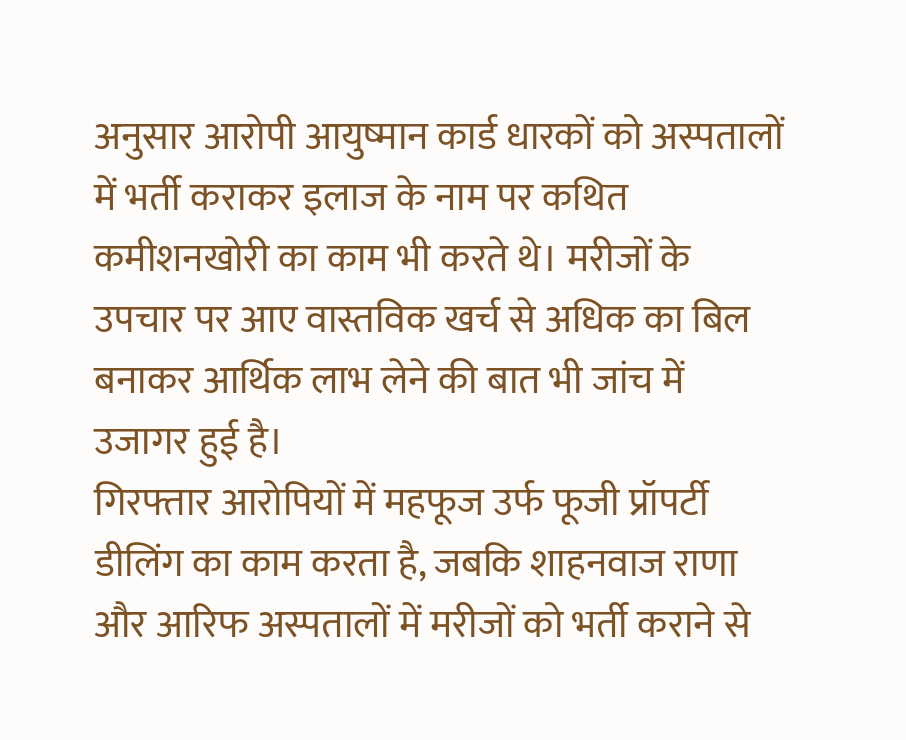अनुसार आरोपी आयुष्मान कार्ड धारकों को अस्पतालों में भर्ती कराकर इलाज के नाम पर कथित कमीशनखोरी का काम भी करते थे। मरीजों के उपचार पर आए वास्तविक खर्च से अधिक का बिल बनाकर आर्थिक लाभ लेने की बात भी जांच में उजागर हुई है।
गिरफ्तार आरोपियों में महफूज उर्फ फूजी प्रॉपर्टी डीलिंग का काम करता है, जबकि शाहनवाज राणा और आरिफ अस्पतालों में मरीजों को भर्ती कराने से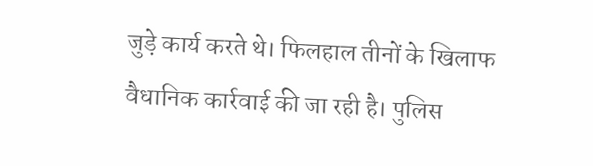जुड़े कार्य करते थे। फिलहाल तीनों के खिलाफ वैधानिक कार्रवाई की जा रही है। पुलिस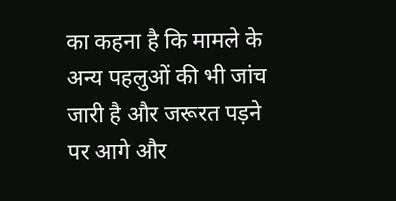का कहना है कि मामले के अन्य पहलुओं की भी जांच जारी है और जरूरत पड़ने पर आगे और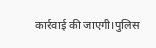कार्रवाई की जाएगी।पुलिस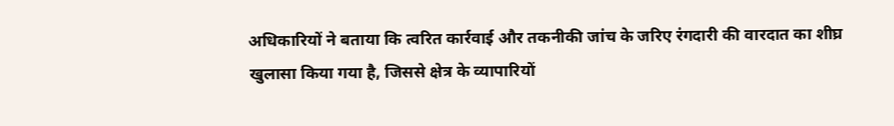अधिकारियों ने बताया कि त्वरित कार्रवाई और तकनीकी जांच के जरिए रंगदारी की वारदात का शीघ्र खुलासा किया गया है, जिससे क्षेत्र के व्यापारियों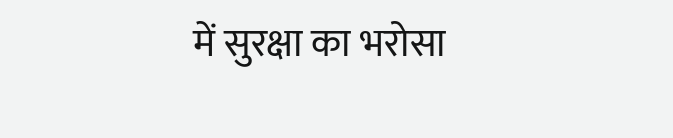में सुरक्षा का भरोसा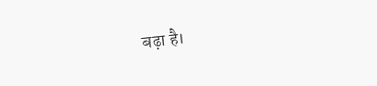बढ़ा है।